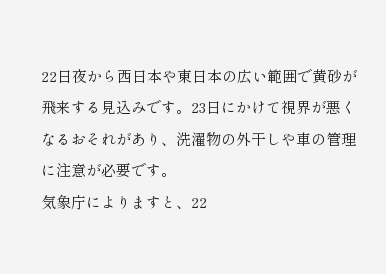22日夜から西日本や東日本の広い範囲で黄砂が飛来する見込みです。23日にかけて視界が悪くなるおそれがあり、洗濯物の外干しや車の管理に注意が必要です。
気象庁によりますと、22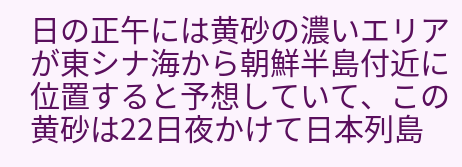日の正午には黄砂の濃いエリアが東シナ海から朝鮮半島付近に位置すると予想していて、この黄砂は22日夜かけて日本列島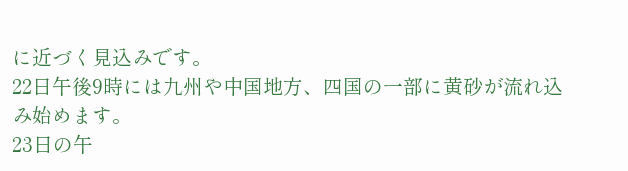に近づく見込みです。
22日午後9時には九州や中国地方、四国の一部に黄砂が流れ込み始めます。
23日の午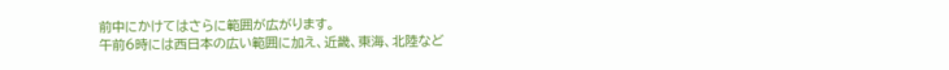前中にかけてはさらに範囲が広がります。
午前6時には西日本の広い範囲に加え、近畿、東海、北陸など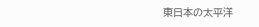東日本の太平洋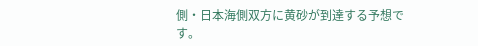側・日本海側双方に黄砂が到達する予想です。